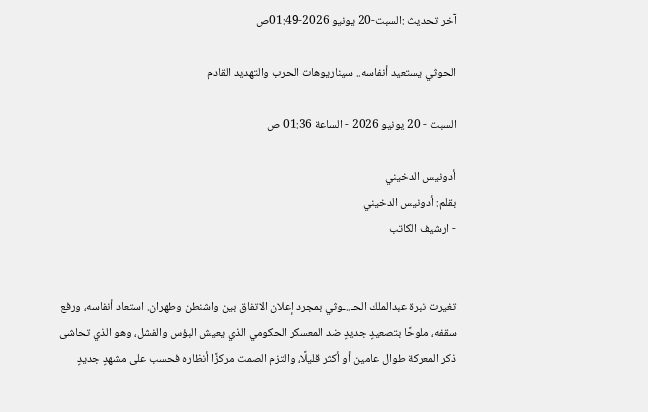آخر تحديث :السبت-20 يونيو 2026-01:49ص

الحوثي يستعيد أنفاسه.. سيناريوهات الحرب والتهديد القادم

السبت - 20 يونيو 2026 - الساعة 01:36 ص

أدونيس الدخيني
بقلم: أدونيس الدخيني
- ارشيف الكاتب


تغيرت نبرة عبدالملك الحـ..ـوثي بمجرد إعلان الاتفاق بين واشنطن وطهران. استعاد أنفاسه، ورفع سقفه، ملوحًا بتصعيدٍ جديدٍ ضد المعسكر الحكومي الذي يعيش البؤس والفشل، وهو الذي تحاشى ذكر المعركة طوال عامين أو أكثر قليلًا، والتزم الصمت مركزًا أنظاره فحسب على مشهدٍ جديدٍ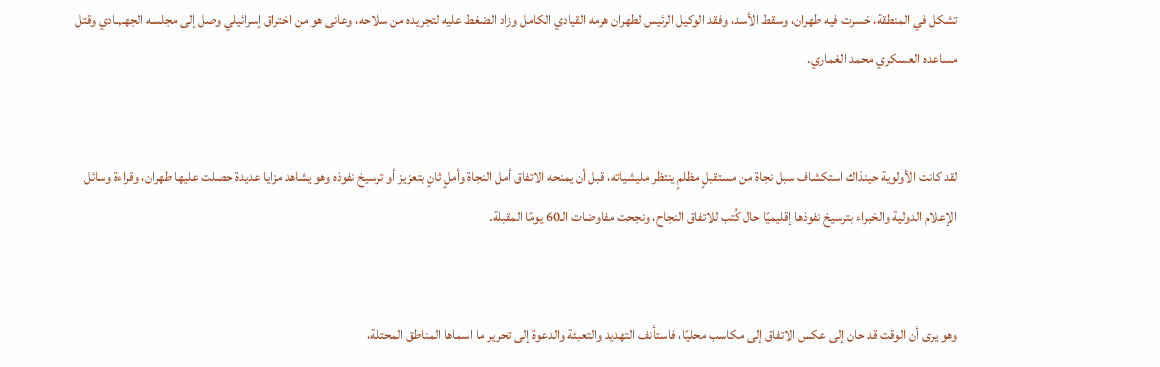تشكل في المنطقة، خسرت فيه طهران، وسقط الأسد، وفقد الوكيل الرئيس لطهران هرمه القيادي الكامل وزاد الضغط عليه لتجريده من سلاحه، وعانى هو من اختراق إسرائيلي وصل إلى مجلسه الجهـ,ـادي وقتل مساعده العسكري محمد الغماري.


لقد كانت الأولوية حينذاك استكشاف سبل نجاة من مستقبلٍ مظلمٍ ينتظر مليشياته، قبل أن يمنحه الاتفاق أمل النجاة وأملٍ ثانٍ بتعزيز أو ترسيخ نفوذه وهو يشاهد مزايا عديدة حصلت عليها طهران، وقراءة وسائل الإعلام الدولية والخبراء بترسيخ نفوذها إقليميًا حال كُتب للاتفاق النجاح، ونجحت مفاوضات الـ60 يومًا المقبلة.


وهو يرى أن الوقت قد حان إلى عكس الاتفاق إلى مكاسب محليًا، فاستأنف التهديد والتعبئة والدعوة إلى تحرير ما اسماها المناطق المحتلة،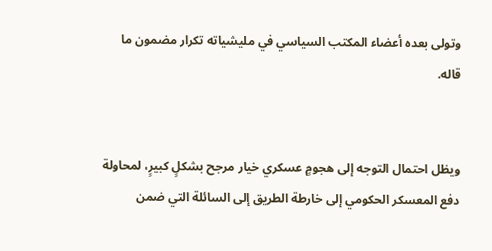وتولى بعده أعضاء المكتب السياسي في مليشياته تكرار مضمون ما قاله.


ويظل احتمال التوجه إلى هجومٍ عسكري خيار مرجح بشكلٍ كبيرٍ، لمحاولة دفع المعسكر الحكومي إلى خارطة الطريق إلى السائلة التي ضمن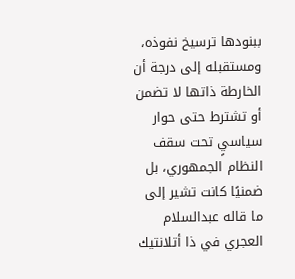ببنودها ترسيخ نفوذه، ومستقبله إلى درجة أن الخارطة ذاتها لا تضمن أو تشترط حتى حوار سياسيٍ تحت سقف النظام الجمهوري، بل ضمنيًا كانت تشير إلى ما قاله عبدالسلام العجري في ذا أتلانتيك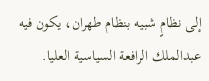إلى نظامٍ شبيه بنظام طهران، يكون فيه عبدالملك الرافعة السياسية العليا.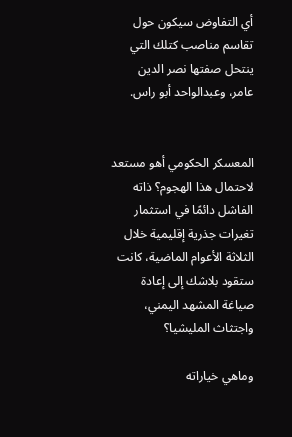أي التفاوض سيكون حول تقاسم مناصب كتلك التي ينتحل صفتها نصر الدين عامر، وعبدالواحد أبو راس.


المعسكر الحكومي أهو مستعد لاحتمال هذا الهجوم؟ ذاته الفاشل دائمًا في استثمار تغيرات جذرية إقليمية خلال الثلاثة الأعوام الماضية، كانت ستقود بلاشك إلى إعادة صياغة المشهد اليمني، واجتثاث المليشيا؟

وماهي خياراته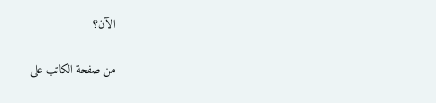الآن؟

من صفحة الكاتب على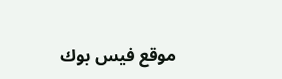موقع فيس بوك